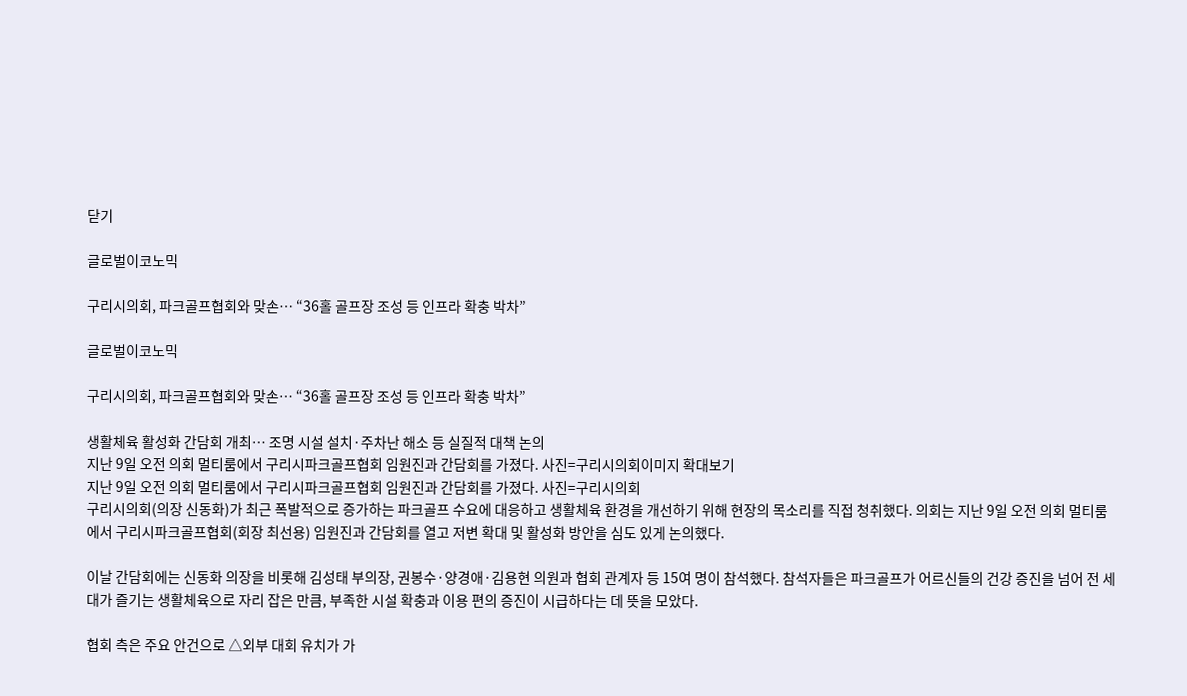닫기

글로벌이코노믹

구리시의회, 파크골프협회와 맞손… “36홀 골프장 조성 등 인프라 확충 박차”

글로벌이코노믹

구리시의회, 파크골프협회와 맞손… “36홀 골프장 조성 등 인프라 확충 박차”

생활체육 활성화 간담회 개최… 조명 시설 설치·주차난 해소 등 실질적 대책 논의
지난 9일 오전 의회 멀티룸에서 구리시파크골프협회 임원진과 간담회를 가졌다. 사진=구리시의회이미지 확대보기
지난 9일 오전 의회 멀티룸에서 구리시파크골프협회 임원진과 간담회를 가졌다. 사진=구리시의회
구리시의회(의장 신동화)가 최근 폭발적으로 증가하는 파크골프 수요에 대응하고 생활체육 환경을 개선하기 위해 현장의 목소리를 직접 청취했다. 의회는 지난 9일 오전 의회 멀티룸에서 구리시파크골프협회(회장 최선용) 임원진과 간담회를 열고 저변 확대 및 활성화 방안을 심도 있게 논의했다.

이날 간담회에는 신동화 의장을 비롯해 김성태 부의장, 권봉수·양경애·김용현 의원과 협회 관계자 등 15여 명이 참석했다. 참석자들은 파크골프가 어르신들의 건강 증진을 넘어 전 세대가 즐기는 생활체육으로 자리 잡은 만큼, 부족한 시설 확충과 이용 편의 증진이 시급하다는 데 뜻을 모았다.

협회 측은 주요 안건으로 △외부 대회 유치가 가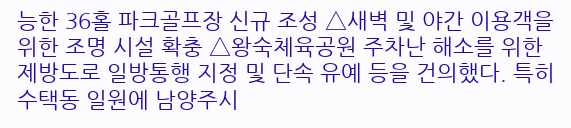능한 36홀 파크골프장 신규 조성 △새벽 및 야간 이용객을 위한 조명 시설 확충 △왕숙체육공원 주차난 해소를 위한 제방도로 일방통행 지정 및 단속 유예 등을 건의했다. 특히 수택동 일원에 남양주시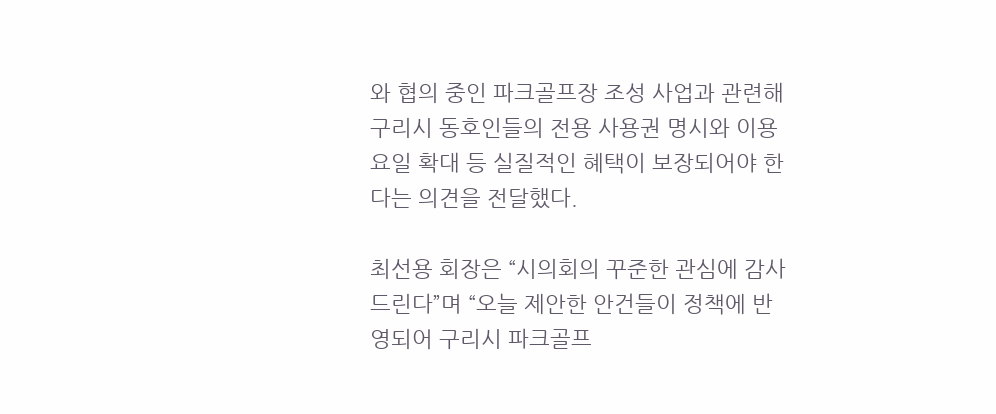와 협의 중인 파크골프장 조성 사업과 관련해 구리시 동호인들의 전용 사용권 명시와 이용 요일 확대 등 실질적인 혜택이 보장되어야 한다는 의견을 전달했다.

최선용 회장은 “시의회의 꾸준한 관심에 감사드린다”며 “오늘 제안한 안건들이 정책에 반영되어 구리시 파크골프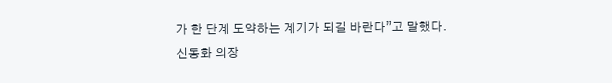가 한 단계 도약하는 계기가 되길 바란다”고 말했다.
신동화 의장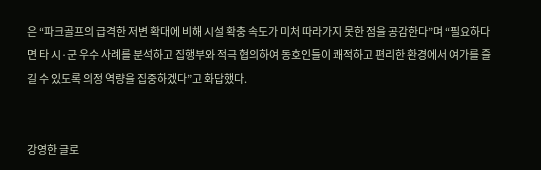은 “파크골프의 급격한 저변 확대에 비해 시설 확충 속도가 미처 따라가지 못한 점을 공감한다”며 “필요하다면 타 시·군 우수 사례를 분석하고 집행부와 적극 협의하여 동호인들이 쾌적하고 편리한 환경에서 여가를 즐길 수 있도록 의정 역량을 집중하겠다”고 화답했다.


강영한 글로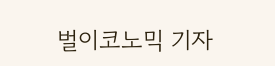벌이코노믹 기자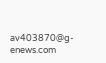av403870@g-enews.com